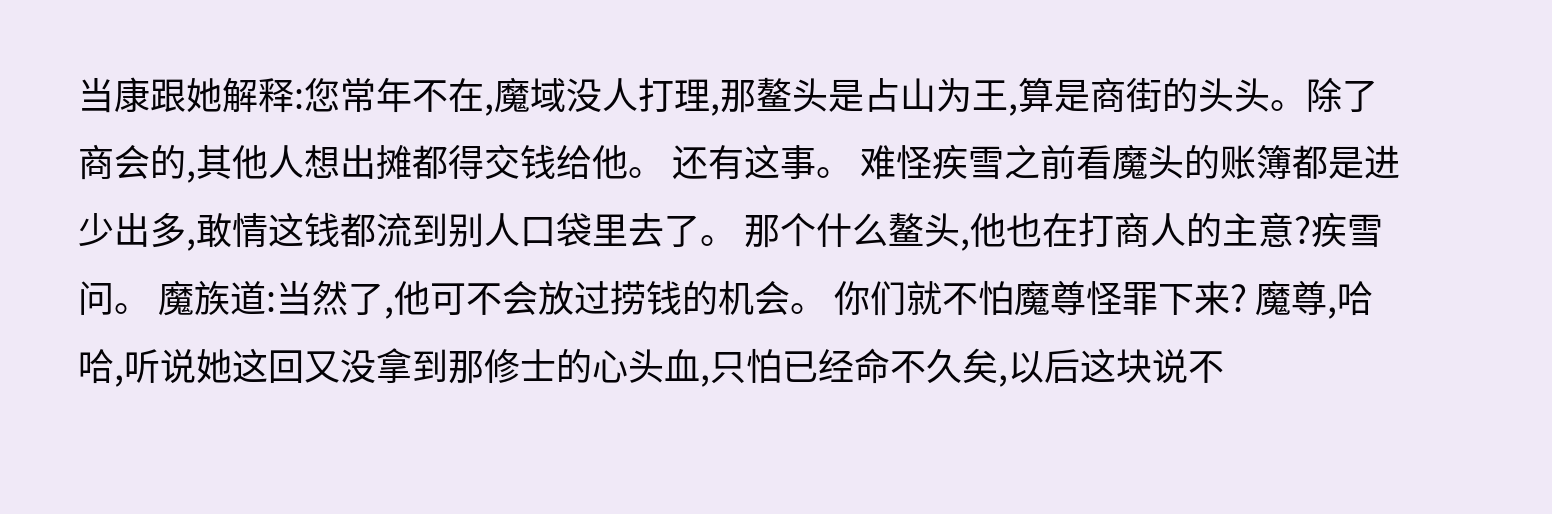当康跟她解释:您常年不在,魔域没人打理,那鳌头是占山为王,算是商街的头头。除了商会的,其他人想出摊都得交钱给他。 还有这事。 难怪疾雪之前看魔头的账簿都是进少出多,敢情这钱都流到别人口袋里去了。 那个什么鳌头,他也在打商人的主意?疾雪问。 魔族道:当然了,他可不会放过捞钱的机会。 你们就不怕魔尊怪罪下来? 魔尊,哈哈,听说她这回又没拿到那修士的心头血,只怕已经命不久矣,以后这块说不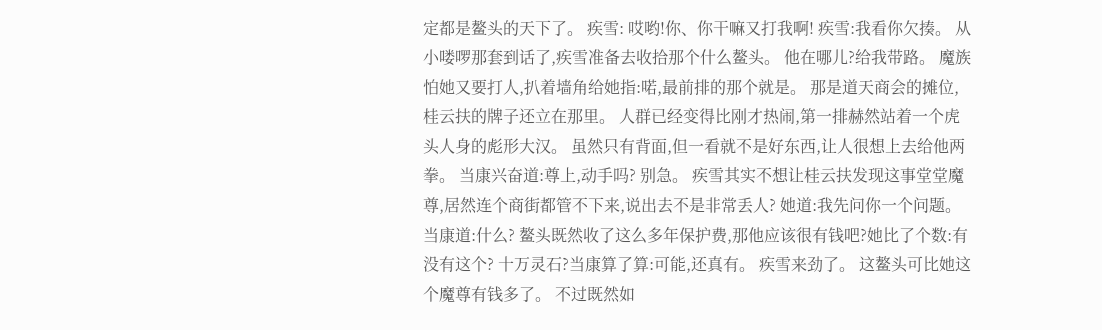定都是鳌头的天下了。 疾雪: 哎哟!你、你干嘛又打我啊! 疾雪:我看你欠揍。 从小喽啰那套到话了,疾雪准备去收拾那个什么鳌头。 他在哪儿?给我带路。 魔族怕她又要打人,扒着墙角给她指:喏,最前排的那个就是。 那是道天商会的摊位,桂云扶的牌子还立在那里。 人群已经变得比刚才热闹,第一排赫然站着一个虎头人身的彪形大汉。 虽然只有背面,但一看就不是好东西,让人很想上去给他两拳。 当康兴奋道:尊上,动手吗? 别急。 疾雪其实不想让桂云扶发现这事堂堂魔尊,居然连个商街都管不下来,说出去不是非常丢人? 她道:我先问你一个问题。 当康道:什么? 鳌头既然收了这么多年保护费,那他应该很有钱吧?她比了个数:有没有这个? 十万灵石?当康算了算:可能,还真有。 疾雪来劲了。 这鳌头可比她这个魔尊有钱多了。 不过既然如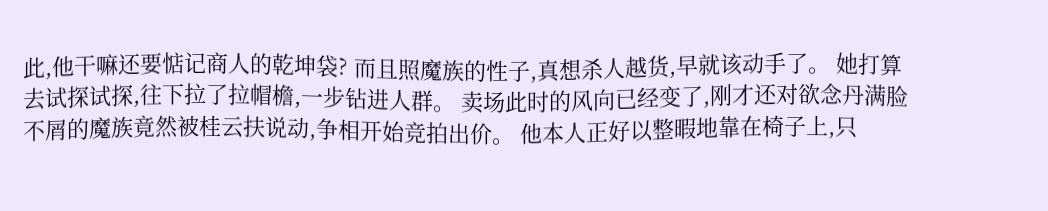此,他干嘛还要惦记商人的乾坤袋? 而且照魔族的性子,真想杀人越货,早就该动手了。 她打算去试探试探,往下拉了拉帽檐,一步钻进人群。 卖场此时的风向已经变了,刚才还对欲念丹满脸不屑的魔族竟然被桂云扶说动,争相开始竞拍出价。 他本人正好以整暇地靠在椅子上,只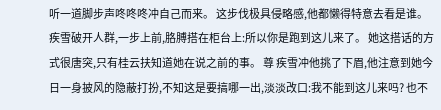听一道脚步声咚咚咚冲自己而来。 这步伐极具侵略感,他都懒得特意去看是谁。 疾雪破开人群,一步上前,胳膊搭在柜台上:所以你是跑到这儿来了。 她这搭话的方式很唐突,只有桂云扶知道她在说之前的事。 尊 疾雪冲他挑了下眉,他注意到她今日一身披风的隐蔽打扮,不知这是要搞哪一出,淡淡改口:我不能到这儿来吗? 也不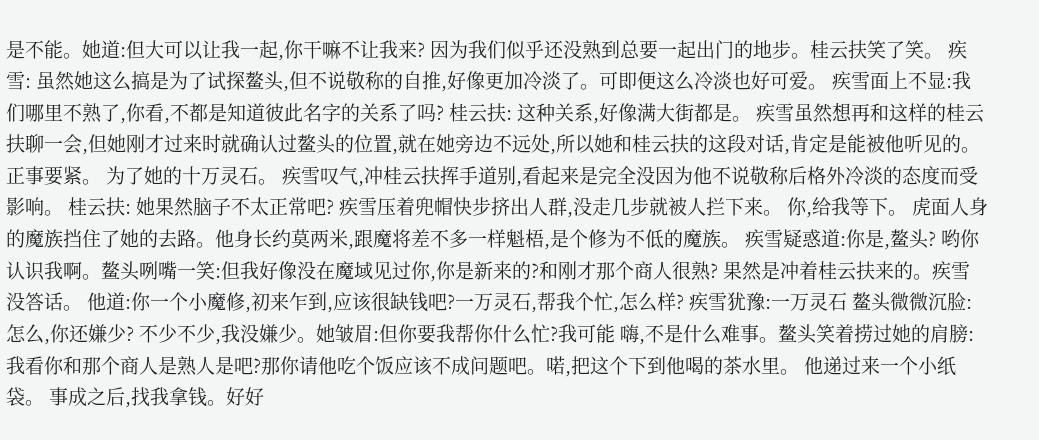是不能。她道:但大可以让我一起,你干嘛不让我来? 因为我们似乎还没熟到总要一起出门的地步。桂云扶笑了笑。 疾雪: 虽然她这么搞是为了试探鳌头,但不说敬称的自推,好像更加冷淡了。可即便这么冷淡也好可爱。 疾雪面上不显:我们哪里不熟了,你看,不都是知道彼此名字的关系了吗? 桂云扶: 这种关系,好像满大街都是。 疾雪虽然想再和这样的桂云扶聊一会,但她刚才过来时就确认过鳌头的位置,就在她旁边不远处,所以她和桂云扶的这段对话,肯定是能被他听见的。 正事要紧。 为了她的十万灵石。 疾雪叹气,冲桂云扶挥手道别,看起来是完全没因为他不说敬称后格外冷淡的态度而受影响。 桂云扶: 她果然脑子不太正常吧? 疾雪压着兜帽快步挤出人群,没走几步就被人拦下来。 你,给我等下。 虎面人身的魔族挡住了她的去路。他身长约莫两米,跟魔将差不多一样魁梧,是个修为不低的魔族。 疾雪疑惑道:你是,鳌头? 哟你认识我啊。鳌头咧嘴一笑:但我好像没在魔域见过你,你是新来的?和刚才那个商人很熟? 果然是冲着桂云扶来的。疾雪没答话。 他道:你一个小魔修,初来乍到,应该很缺钱吧?一万灵石,帮我个忙,怎么样? 疾雪犹豫:一万灵石 鳌头微微沉脸:怎么,你还嫌少? 不少不少,我没嫌少。她皱眉:但你要我帮你什么忙?我可能 嗨,不是什么难事。鳌头笑着捞过她的肩膀:我看你和那个商人是熟人是吧?那你请他吃个饭应该不成问题吧。喏,把这个下到他喝的茶水里。 他递过来一个小纸袋。 事成之后,找我拿钱。好好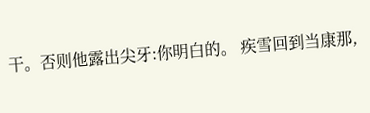干。否则他露出尖牙:你明白的。 疾雪回到当康那,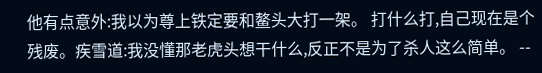他有点意外:我以为尊上铁定要和鳌头大打一架。 打什么打,自己现在是个残废。疾雪道:我没懂那老虎头想干什么,反正不是为了杀人这么简单。 --